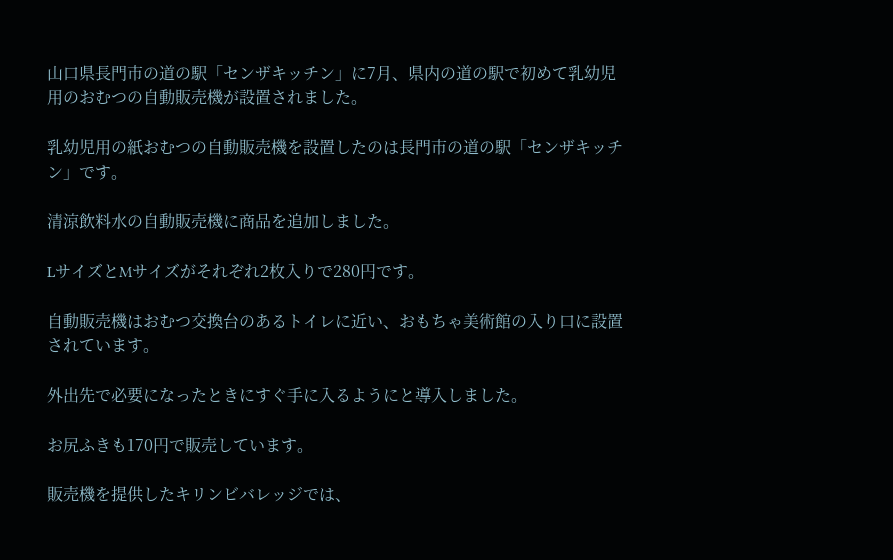山口県長門市の道の駅「センザキッチン」に7月、県内の道の駅で初めて乳幼児用のおむつの自動販売機が設置されました。

乳幼児用の紙おむつの自動販売機を設置したのは長門市の道の駅「センザキッチン」です。

清涼飲料水の自動販売機に商品を追加しました。

LサイズとMサイズがそれぞれ2枚入りで280円です。

自動販売機はおむつ交換台のあるトイレに近い、おもちゃ美術館の入り口に設置されています。

外出先で必要になったときにすぐ手に入るようにと導入しました。

お尻ふきも170円で販売しています。

販売機を提供したキリンビバレッジでは、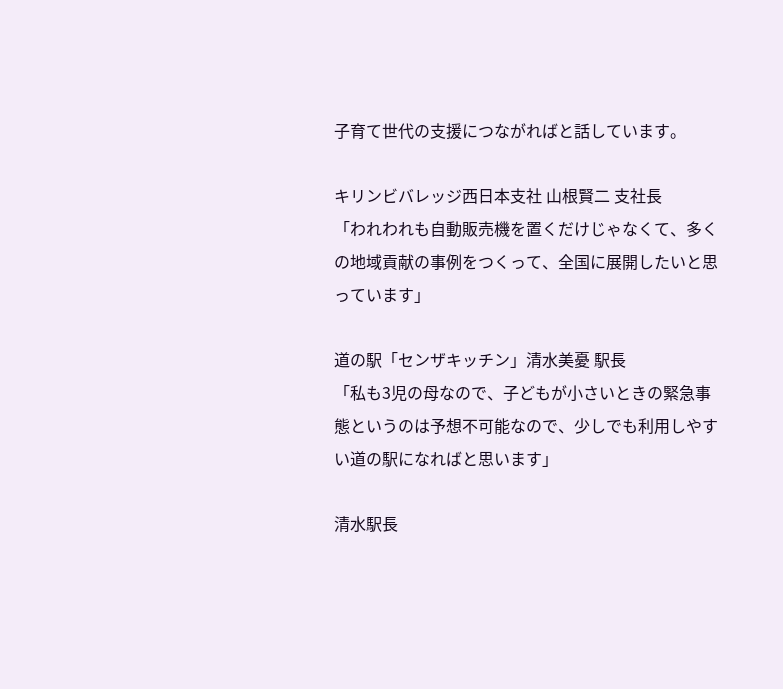子育て世代の支援につながればと話しています。

キリンビバレッジ西日本支社 山根賢二 支社長
「われわれも自動販売機を置くだけじゃなくて、多くの地域貢献の事例をつくって、全国に展開したいと思っています」

道の駅「センザキッチン」清水美憂 駅長
「私も3児の母なので、子どもが小さいときの緊急事態というのは予想不可能なので、少しでも利用しやすい道の駅になればと思います」

清水駅長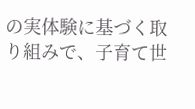の実体験に基づく取り組みで、子育て世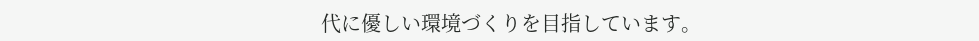代に優しい環境づくりを目指しています。